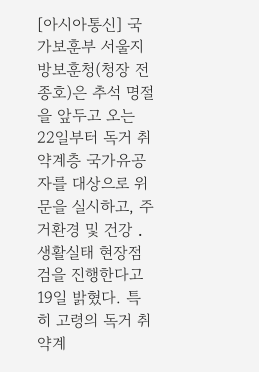[아시아통신] 국가보훈부 서울지방보훈청(청장 전종호)은 추석 명절을 앞두고 오는 22일부터 독거 취약계층 국가유공자를 대상으로 위문을 실시하고, 주거환경 및 건강 ․ 생활실태 현장점검을 진행한다고 19일 밝혔다. 특히 고령의 독거 취약계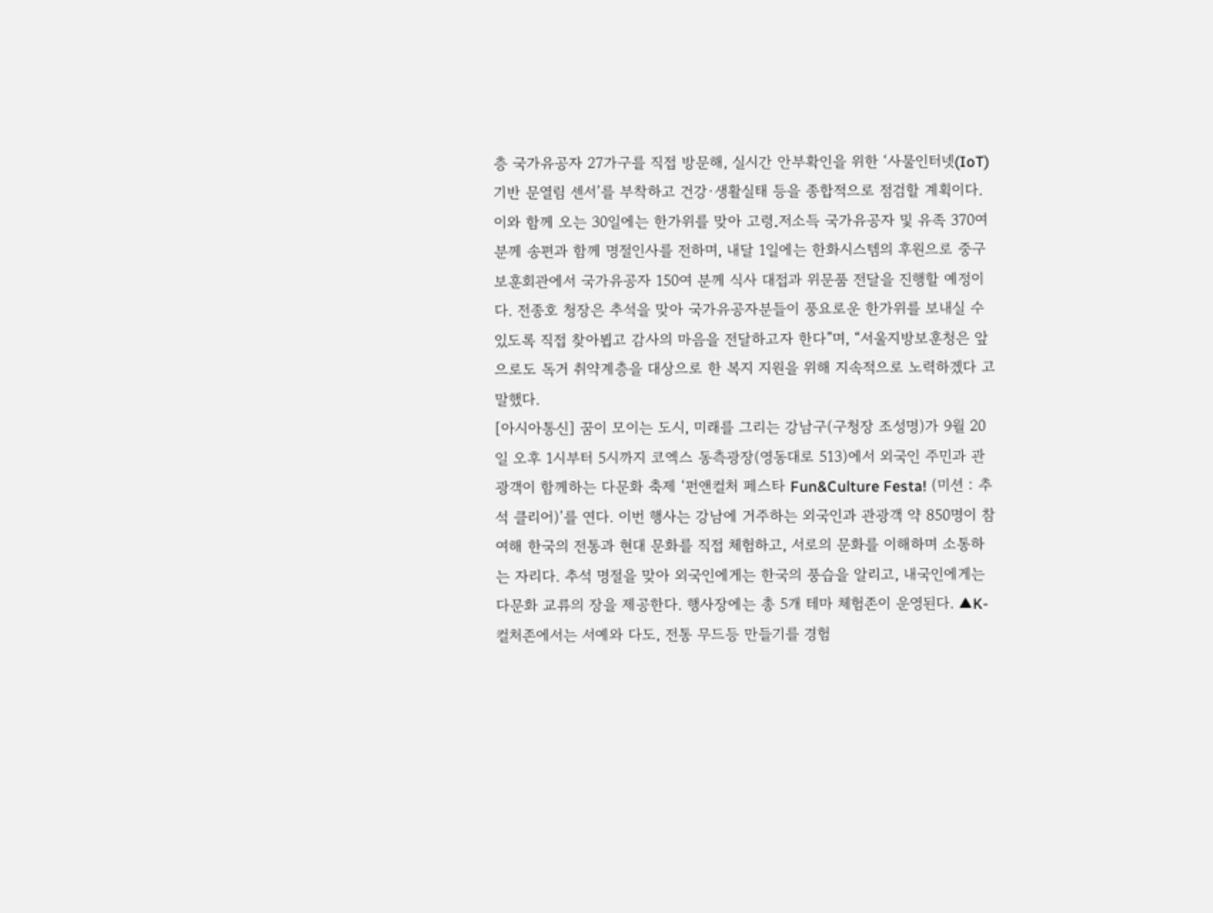층 국가유공자 27가구를 직접 방문해, 실시간 안부확인을 위한 ‘사물인터넷(IoT) 기반 문열림 센서’를 부착하고 건강·생활실태 등을 종합적으로 점검할 계획이다. 이와 함께 오는 30일에는 한가위를 맞아 고령․저소득 국가유공자 및 유족 370여 분께 송편과 함께 명절인사를 전하며, 내달 1일에는 한화시스템의 후원으로 중구 보훈회관에서 국가유공자 150여 분께 식사 대접과 위문품 전달을 진행할 예정이다. 전종호 청장은 추석을 맞아 국가유공자분들이 풍요로운 한가위를 보내실 수 있도록 직접 찾아뵙고 감사의 마음을 전달하고자 한다”며, “서울지방보훈청은 앞으로도 독거 취약계층을 대상으로 한 복지 지원을 위해 지속적으로 노력하겠다 고 말했다.
[아시아통신] 꿈이 모이는 도시, 미래를 그리는 강남구(구청장 조성명)가 9월 20일 오후 1시부터 5시까지 코엑스 동측광장(영동대로 513)에서 외국인 주민과 관광객이 함께하는 다문화 축제 ‘펀앤컬처 페스타 Fun&Culture Festa! (미션 : 추석 클리어)’를 연다. 이번 행사는 강남에 거주하는 외국인과 관광객 약 850명이 참여해 한국의 전통과 현대 문화를 직접 체험하고, 서로의 문화를 이해하며 소통하는 자리다. 추석 명절을 맞아 외국인에게는 한국의 풍습을 알리고, 내국인에게는 다문화 교류의 장을 제공한다. 행사장에는 총 5개 테마 체험존이 운영된다. ▲K-컬처존에서는 서예와 다도, 전통 무드등 만들기를 경험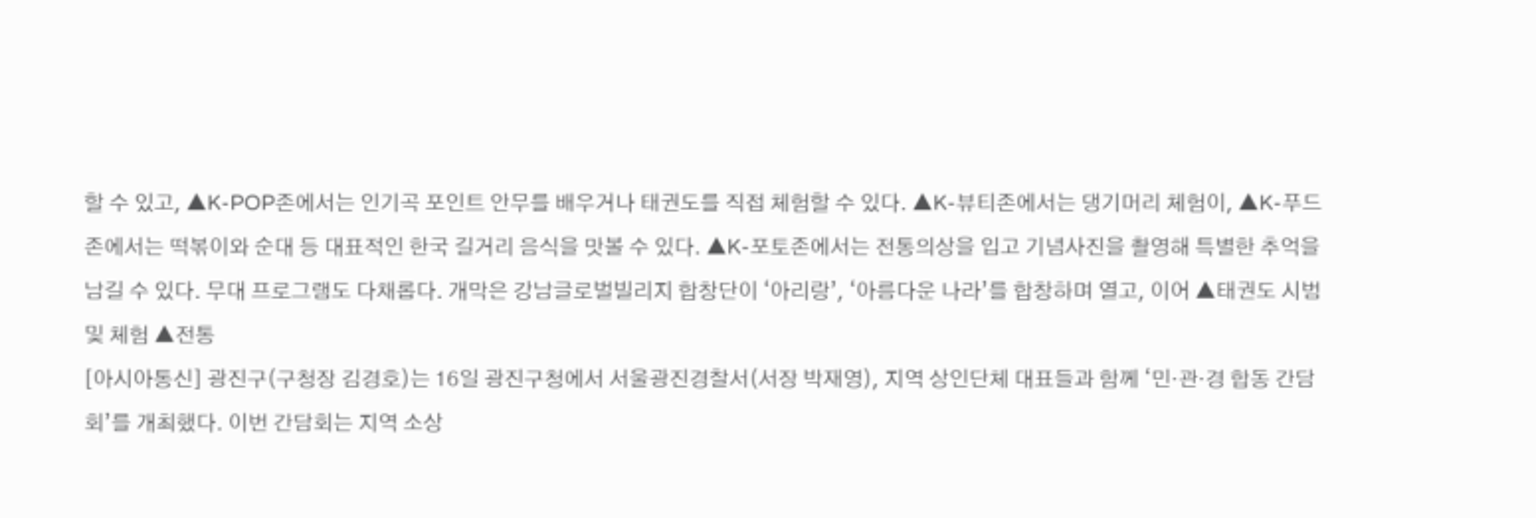할 수 있고, ▲K-POP존에서는 인기곡 포인트 안무를 배우거나 태권도를 직접 체험할 수 있다. ▲K-뷰티존에서는 댕기머리 체험이, ▲K-푸드존에서는 떡볶이와 순대 등 대표적인 한국 길거리 음식을 맛볼 수 있다. ▲K-포토존에서는 전통의상을 입고 기념사진을 촬영해 특별한 추억을 남길 수 있다. 무대 프로그램도 다채롭다. 개막은 강남글로벌빌리지 합창단이 ‘아리랑’, ‘아름다운 나라’를 합창하며 열고, 이어 ▲태권도 시범 및 체험 ▲전통
[아시아통신] 광진구(구청장 김경호)는 16일 광진구청에서 서울광진경찰서(서장 박재영), 지역 상인단체 대표들과 함께 ‘민·관·경 합동 간담회’를 개최했다. 이번 간담회는 지역 소상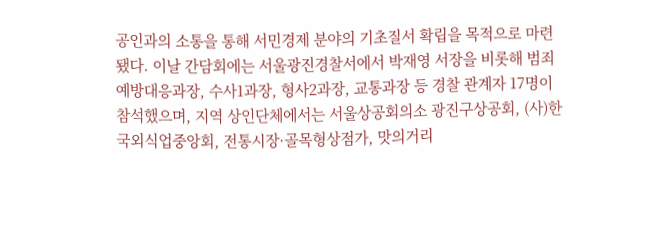공인과의 소통을 통해 서민경제 분야의 기초질서 확립을 목적으로 마련됐다. 이날 간담회에는 서울광진경찰서에서 박재영 서장을 비롯해 범죄예방대응과장, 수사1과장, 형사2과장, 교통과장 등 경찰 관계자 17명이 참석했으며, 지역 상인단체에서는 서울상공회의소 광진구상공회, (사)한국외식업중앙회, 전통시장·골목형상점가, 맛의거리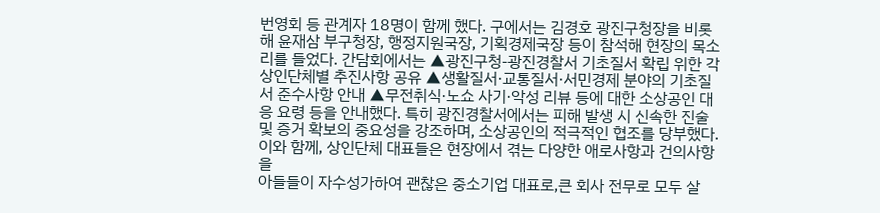번영회 등 관계자 18명이 함께 했다. 구에서는 김경호 광진구청장을 비롯해 윤재삼 부구청장, 행정지원국장, 기획경제국장 등이 참석해 현장의 목소리를 들었다. 간담회에서는 ▲광진구청-광진경찰서 기초질서 확립 위한 각 상인단체별 추진사항 공유 ▲생활질서·교통질서·서민경제 분야의 기초질서 준수사항 안내 ▲무전취식·노쇼 사기·악성 리뷰 등에 대한 소상공인 대응 요령 등을 안내했다. 특히 광진경찰서에서는 피해 발생 시 신속한 진술 및 증거 확보의 중요성을 강조하며, 소상공인의 적극적인 협조를 당부했다. 이와 함께, 상인단체 대표들은 현장에서 겪는 다양한 애로사항과 건의사항을
아들들이 자수성가하여 괜찮은 중소기업 대표로,큰 회사 전무로 모두 살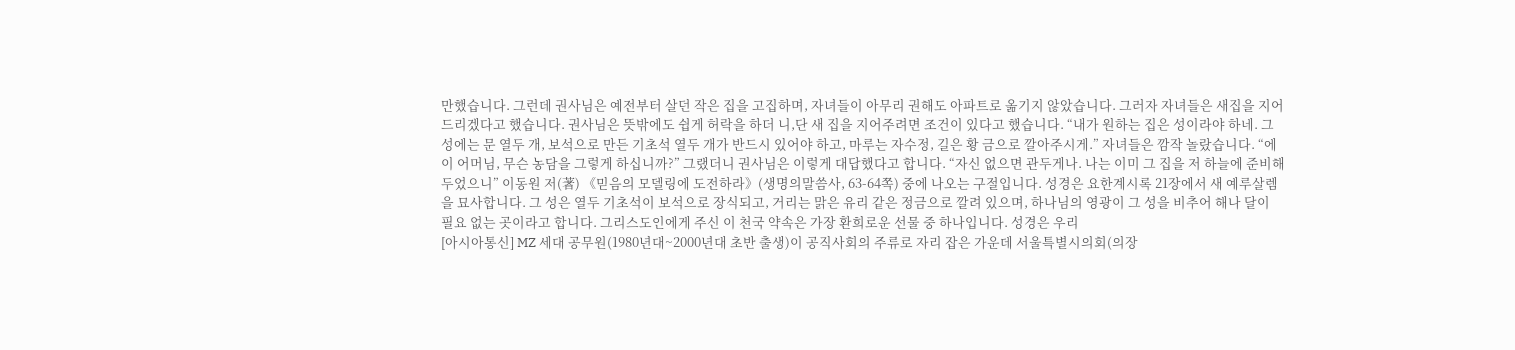만했습니다. 그런데 권사님은 예전부터 살던 작은 집을 고집하며, 자녀들이 아무리 권해도 아파트로 옮기지 않았습니다. 그러자 자녀들은 새집을 지어드리겠다고 했습니다. 권사님은 뜻밖에도 쉽게 허락을 하더 니,단 새 집을 지어주려면 조건이 있다고 했습니다. “내가 원하는 집은 성이라야 하네. 그 성에는 문 열두 개, 보석으로 만든 기초석 열두 개가 반드시 있어야 하고, 마루는 자수정, 길은 황 금으로 깔아주시게.” 자녀들은 깜작 놀랐습니다. “에이 어머님, 무슨 농담을 그렇게 하십니까?” 그랬더니 권사님은 이렇게 대답했다고 합니다. “자신 없으면 관두게나. 나는 이미 그 집을 저 하늘에 준비해 두었으니” 이동원 저(著) 《믿음의 모델링에 도전하라》(생명의말씀사, 63-64쪽) 중에 나오는 구절입니다. 성경은 요한계시록 21장에서 새 예루살렘을 묘사합니다. 그 성은 열두 기초석이 보석으로 장식되고, 거리는 맑은 유리 같은 정금으로 깔려 있으며, 하나님의 영광이 그 성을 비추어 해나 달이 필요 없는 곳이라고 합니다. 그리스도인에게 주신 이 천국 약속은 가장 환희로운 선물 중 하나입니다. 성경은 우리
[아시아통신] MZ 세대 공무원(1980년대~2000년대 초반 출생)이 공직사회의 주류로 자리 잡은 가운데 서울특별시의회(의장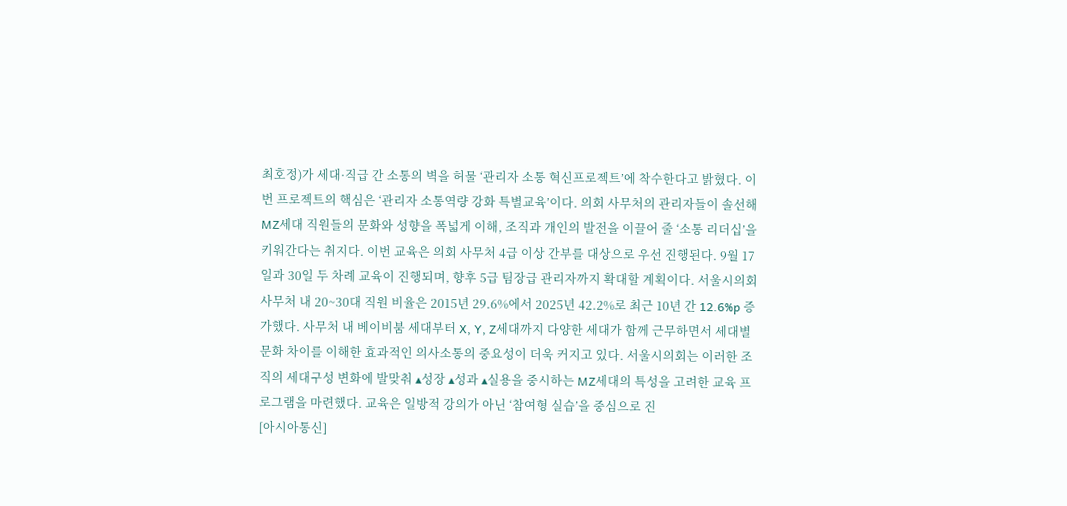최호정)가 세대·직급 간 소통의 벽을 허물 ‘관리자 소통 혁신프로젝트’에 착수한다고 밝혔다. 이번 프로젝트의 핵심은 ‘관리자 소통역량 강화 특별교육’이다. 의회 사무처의 관리자들이 솔선해 MZ세대 직원들의 문화와 성향을 폭넓게 이해, 조직과 개인의 발전을 이끌어 줄 ‘소통 리더십’을 키워간다는 취지다. 이번 교육은 의회 사무처 4급 이상 간부를 대상으로 우선 진행된다. 9월 17일과 30일 두 차례 교육이 진행되며, 향후 5급 팀장급 관리자까지 확대할 계획이다. 서울시의회 사무처 내 20~30대 직원 비율은 2015년 29.6%에서 2025년 42.2%로 최근 10년 간 12.6%p 증가했다. 사무처 내 베이비붐 세대부터 X, Y, Z세대까지 다양한 세대가 함께 근무하면서 세대별 문화 차이를 이해한 효과적인 의사소통의 중요성이 더욱 커지고 있다. 서울시의회는 이러한 조직의 세대구성 변화에 발맞춰 ▴성장 ▴성과 ▴실용을 중시하는 MZ세대의 특성을 고려한 교육 프로그램을 마련했다. 교육은 일방적 강의가 아닌 ‘참여형 실습’을 중심으로 진
[아시아통신]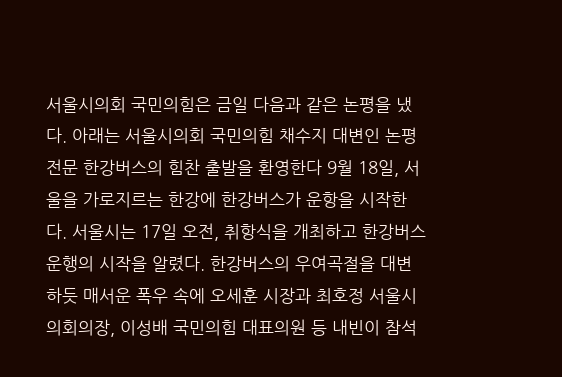서울시의회 국민의힘은 금일 다음과 같은 논평을 냈다. 아래는 서울시의회 국민의힘 채수지 대변인 논평 전문 한강버스의 힘찬 출발을 환영한다 9월 18일, 서울을 가로지르는 한강에 한강버스가 운항을 시작한다. 서울시는 17일 오전, 취항식을 개최하고 한강버스 운행의 시작을 알렸다. 한강버스의 우여곡절을 대변하듯 매서운 폭우 속에 오세훈 시장과 최호정 서울시의회의장, 이성배 국민의힘 대표의원 등 내빈이 참석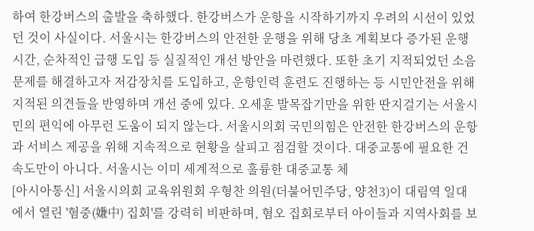하여 한강버스의 출발을 축하했다. 한강버스가 운항을 시작하기까지 우려의 시선이 있었던 것이 사실이다. 서울시는 한강버스의 안전한 운행을 위해 당초 계획보다 증가된 운행시간, 순차적인 급행 도입 등 실질적인 개선 방안을 마련했다. 또한 초기 지적되었던 소음 문제를 해결하고자 저감장치를 도입하고, 운항인력 훈련도 진행하는 등 시민안전을 위해 지적된 의견들을 반영하며 개선 중에 있다. 오세훈 발목잡기만을 위한 딴지걸기는 서울시민의 편익에 아무런 도움이 되지 않는다. 서울시의회 국민의힘은 안전한 한강버스의 운항과 서비스 제공을 위해 지속적으로 현황을 살피고 점검할 것이다. 대중교통에 필요한 건 속도만이 아니다. 서울시는 이미 세계적으로 훌륭한 대중교통 체
[아시아통신] 서울시의회 교육위원회 우형찬 의원(더불어민주당, 양천3)이 대림역 일대에서 열린 '혐중(嫌中) 집회'를 강력히 비판하며, 혐오 집회로부터 아이들과 지역사회를 보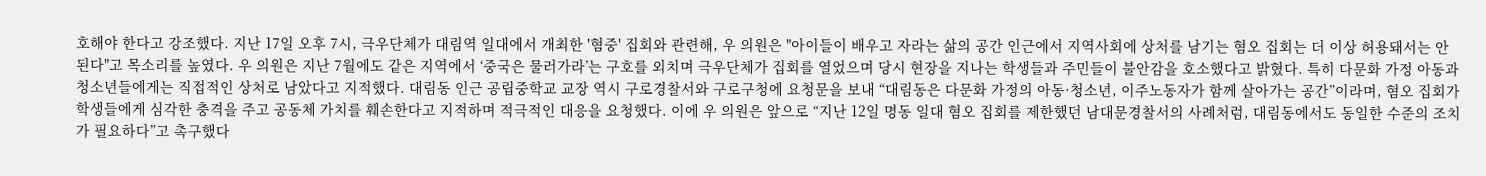호해야 한다고 강조했다. 지난 17일 오후 7시, 극우단체가 대림역 일대에서 개최한 '혐중' 집회와 관련해, 우 의원은 "아이들이 배우고 자라는 삶의 공간 인근에서 지역사회에 상처를 남기는 혐오 집회는 더 이상 허용돼서는 안 된다"고 목소리를 높였다. 우 의원은 지난 7월에도 같은 지역에서 ‘중국은 물러가라’는 구호를 외치며 극우단체가 집회를 열었으며 당시 현장을 지나는 학생들과 주민들이 불안감을 호소했다고 밝혔다. 특히 다문화 가정 아동과 청소년들에게는 직접적인 상처로 남았다고 지적했다. 대림동 인근 공립중학교 교장 역시 구로경찰서와 구로구청에 요청문을 보내 “대림동은 다문화 가정의 아동·청소년, 이주노동자가 함께 살아가는 공간”이라며, 혐오 집회가 학생들에게 심각한 충격을 주고 공동체 가치를 훼손한다고 지적하며 적극적인 대응을 요청했다. 이에 우 의원은 앞으로 “지난 12일 명동 일대 혐오 집회를 제한했던 남대문경찰서의 사례처럼, 대림동에서도 동일한 수준의 조치가 필요하다”고 촉구했다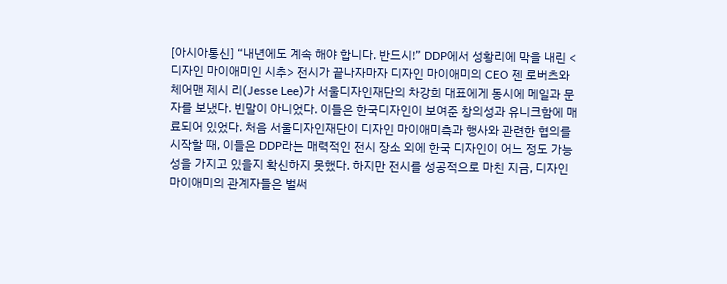[아시아통신] “내년에도 계속 해야 합니다. 반드시!” DDP에서 성황리에 막을 내린 <디자인 마이애미인 시추> 전시가 끝나자마자 디자인 마이애미의 CEO 젠 로버츠와 체어맨 제시 리(Jesse Lee)가 서울디자인재단의 차강희 대표에게 동시에 메일과 문자를 보냈다. 빈말이 아니었다. 이들은 한국디자인이 보여준 창의성과 유니크함에 매료되어 있었다. 처음 서울디자인재단이 디자인 마이애미측과 행사와 관련한 협의를 시작할 때, 이들은 DDP라는 매력적인 전시 장소 외에 한국 디자인이 어느 정도 가능성을 가지고 있을지 확신하지 못했다. 하지만 전시를 성공적으로 마친 지금, 디자인 마이애미의 관계자들은 벌써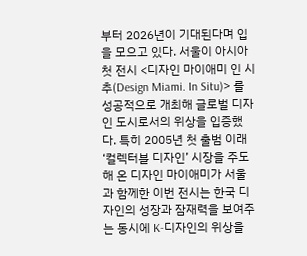부터 2026년이 기대된다며 입을 모으고 있다. 서울이 아시아 첫 전시 <디자인 마이애미 인 시추(Design Miami. In Situ)> 를 성공적으로 개최해 글로벌 디자인 도시로서의 위상을 입증했다. 특히 2005년 첫 출범 이래 ‘컬렉터블 디자인’ 시장을 주도해 온 디자인 마이애미가 서울과 함께한 이번 전시는 한국 디자인의 성장과 잠재력을 보여주는 동시에 K-디자인의 위상을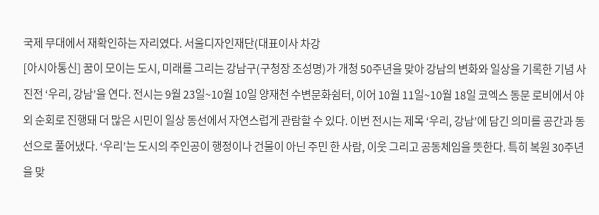국제 무대에서 재확인하는 자리였다. 서울디자인재단(대표이사 차강
[아시아통신] 꿈이 모이는 도시, 미래를 그리는 강남구(구청장 조성명)가 개청 50주년을 맞아 강남의 변화와 일상을 기록한 기념 사진전 ‘우리, 강남’을 연다. 전시는 9월 23일~10월 10일 양재천 수변문화쉼터, 이어 10월 11일~10월 18일 코엑스 동문 로비에서 야외 순회로 진행돼 더 많은 시민이 일상 동선에서 자연스럽게 관람할 수 있다. 이번 전시는 제목 ‘우리, 강남’에 담긴 의미를 공간과 동선으로 풀어냈다. ‘우리’는 도시의 주인공이 행정이나 건물이 아닌 주민 한 사람, 이웃 그리고 공동체임을 뜻한다. 특히 복원 30주년을 맞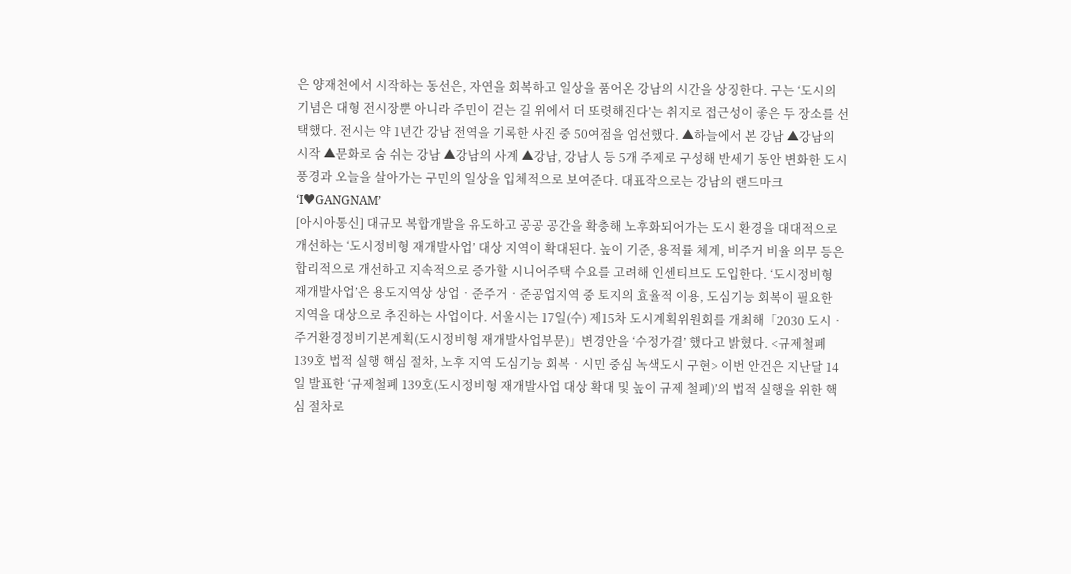은 양재천에서 시작하는 동선은, 자연을 회복하고 일상을 품어온 강남의 시간을 상징한다. 구는 ‘도시의 기념은 대형 전시장뿐 아니라 주민이 걷는 길 위에서 더 또렷해진다’는 취지로 접근성이 좋은 두 장소를 선택했다. 전시는 약 1년간 강남 전역을 기록한 사진 중 50여점을 엄선했다. ▲하늘에서 본 강남 ▲강남의 시작 ▲문화로 숨 쉬는 강남 ▲강남의 사계 ▲강남, 강남人 등 5개 주제로 구성해 반세기 동안 변화한 도시 풍경과 오늘을 살아가는 구민의 일상을 입체적으로 보여준다. 대표작으로는 강남의 랜드마크 ‘I♥GANGNAM’
[아시아통신] 대규모 복합개발을 유도하고 공공 공간을 확충해 노후화되어가는 도시 환경을 대대적으로 개선하는 ‘도시정비형 재개발사업’ 대상 지역이 확대된다. 높이 기준, 용적률 체계, 비주거 비율 의무 등은 합리적으로 개선하고 지속적으로 증가할 시니어주택 수요를 고려해 인센티브도 도입한다. ‘도시정비형 재개발사업’은 용도지역상 상업‧준주거‧준공업지역 중 토지의 효율적 이용, 도심기능 회복이 필요한 지역을 대상으로 추진하는 사업이다. 서울시는 17일(수) 제15차 도시계획위원회를 개최해「2030 도시‧주거환경정비기본계획(도시정비형 재개발사업부문)」변경안을 ‘수정가결’ 했다고 밝혔다. <규제철폐 139호 법적 실행 핵심 절차, 노후 지역 도심기능 회복‧시민 중심 녹색도시 구현> 이번 안건은 지난달 14일 발표한 ‘규제철폐 139호(도시정비형 재개발사업 대상 확대 및 높이 규제 철폐)’의 법적 실행을 위한 핵심 절차로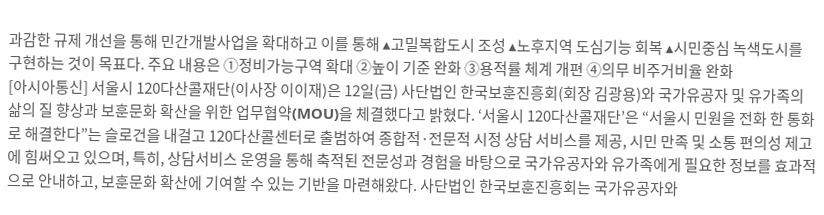과감한 규제 개선을 통해 민간개발사업을 확대하고 이를 통해 ▴고밀복합도시 조성 ▴노후지역 도심기능 회복 ▴시민중심 녹색도시를 구현하는 것이 목표다. 주요 내용은 ①정비가능구역 확대 ②높이 기준 완화 ③용적률 체계 개편 ④의무 비주거비율 완화
[아시아통신] 서울시 120다산콜재단(이사장 이이재)은 12일(금) 사단법인 한국보훈진흥회(회장 김광용)와 국가유공자 및 유가족의 삶의 질 향상과 보훈문화 확산을 위한 업무협약(MOU)을 체결했다고 밝혔다. ‘서울시 120다산콜재단’은 “서울시 민원을 전화 한 통화로 해결한다”는 슬로건을 내걸고 120다산콜센터로 출범하여 종합적·전문적 시정 상담 서비스를 제공, 시민 만족 및 소통 편의성 제고에 힘써오고 있으며, 특히, 상담서비스 운영을 통해 축적된 전문성과 경험을 바탕으로 국가유공자와 유가족에게 필요한 정보를 효과적으로 안내하고, 보훈문화 확산에 기여할 수 있는 기반을 마련해왔다. 사단법인 한국보훈진흥회는 국가유공자와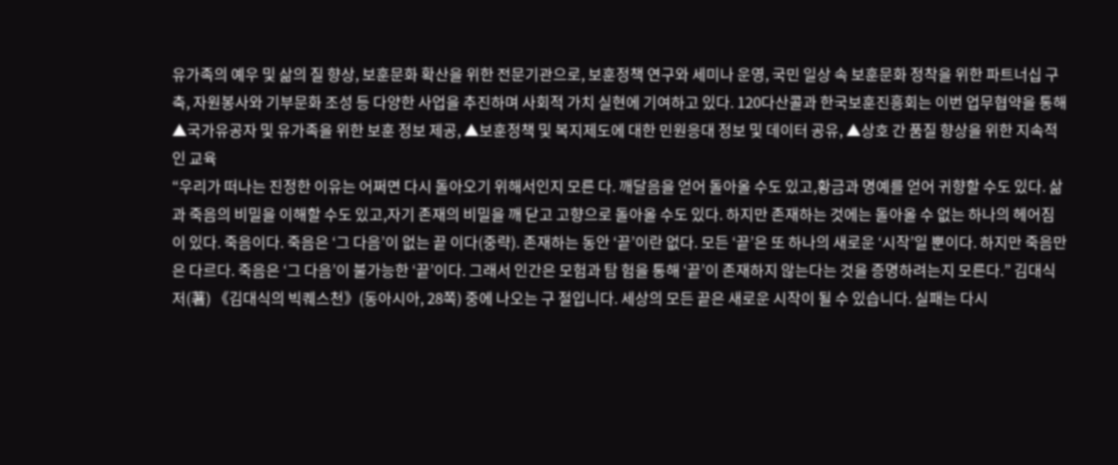유가족의 예우 및 삶의 질 향상, 보훈문화 확산을 위한 전문기관으로, 보훈정책 연구와 세미나 운영, 국민 일상 속 보훈문화 정착을 위한 파트너십 구축, 자원봉사와 기부문화 조성 등 다양한 사업을 추진하며 사회적 가치 실현에 기여하고 있다. 120다산콜과 한국보훈진흥회는 이번 업무협약을 통해 ▲국가유공자 및 유가족을 위한 보훈 정보 제공, ▲보훈정책 및 복지제도에 대한 민원응대 정보 및 데이터 공유, ▲상호 간 품질 향상을 위한 지속적인 교육
“우리가 떠나는 진정한 이유는 어쩌면 다시 돌아오기 위해서인지 모른 다. 깨달음을 얻어 돌아올 수도 있고,황금과 명예를 얻어 귀향할 수도 있다. 삶과 죽음의 비밀을 이해할 수도 있고,자기 존재의 비밀을 깨 닫고 고향으로 돌아올 수도 있다. 하지만 존재하는 것에는 돌아올 수 없는 하나의 헤어짐이 있다. 죽음이다. 죽음은 ‘그 다음’이 없는 끝 이다(중략). 존재하는 동안 ‘끝’이란 없다. 모든 ‘끝’은 또 하나의 새로운 ‘시작’일 뿐이다. 하지만 죽음만은 다르다. 죽음은 ‘그 다음’이 불가능한 ‘끝’이다. 그래서 인간은 모험과 탐 험을 통해 ‘끝’이 존재하지 않는다는 것을 증명하려는지 모른다.” 김대식 저(著) 《김대식의 빅퀘스천》(동아시아, 28쪽) 중에 나오는 구 절입니다. 세상의 모든 끝은 새로운 시작이 될 수 있습니다. 실패는 다시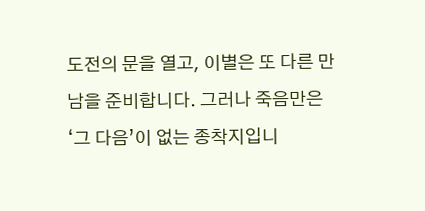도전의 문을 열고, 이별은 또 다른 만남을 준비합니다. 그러나 죽음만은 ‘그 다음’이 없는 종착지입니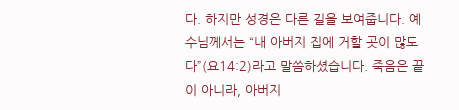다. 하지만 성경은 다른 길을 보여줍니다. 예수님께서는 “내 아버지 집에 거할 곳이 많도다”(요14:2)라고 말씀하셨습니다. 죽음은 끝이 아니라, 아버지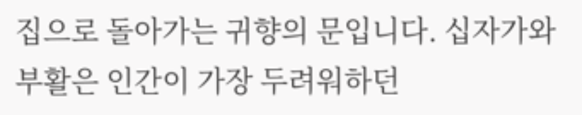집으로 돌아가는 귀향의 문입니다. 십자가와 부활은 인간이 가장 두려워하던